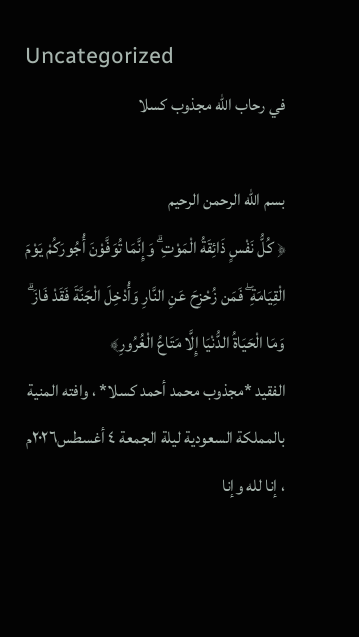Uncategorized
في رحاب الله مجذوب كسلا

بسم الله الرحمن الرحيم
﴿ كُلُّ نَفْسٍ ذَائِقَةُ الْمَوْتِ ۗ وَإِنَّمَا تُوَفَّوْنَ أُجُورَكُمْ يَوْمَ الْقِيَامَةِ ۖ فَمَن زُحْزِحَ عَنِ النَّارِ وَأُدْخِلَ الْجَنَّةَ فَقَدْ فَازَ ۗ وَمَا الْحَيَاةُ الدُّنْيَا إِلَّا مَتَاعُ الْغُرُورِ﴾
الفقيد *مجذوب محمد أحمد كسلا* ، وافته المنية بالمملكة السعودية ليلة الجمعة ٤ أغسطس٢٠٢٦م ، إنا لله وإنا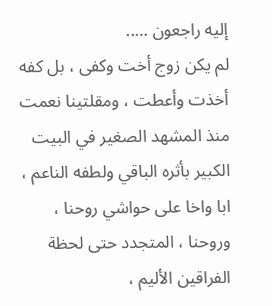إليه راجعون …..
لم يكن زوج أخت وكفى ، بل كفه أخذت وأعطت ، ومقلتينا نعمت منذ المشهد الصغير في البيت الكبير بأثره الباقي ولطفه الناعم ، ابا واخا على حواشي روحنا ، وروحنا ، المتجدد حتى لحظة الفراقين الأليم ،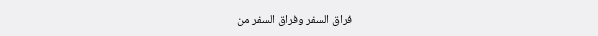فراق السفر وفراق السفر من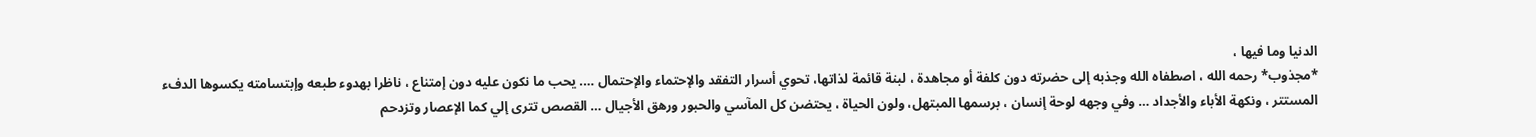الدنيا وما فيها ،
*مجذوب* رحمه الله ، اصطفاه الله وجذبه إلى حضرته دون كلفة أو مجاهدة ، لبنة قائمة لذاتها، تحوي أسرار التفقد والإحتماء والإحتمال …. يحب ما نكون عليه دون إمتناع ، ناظرا بهدوء طبعه وإبتسامته يكسوها الدفء المستتر ، ونكهة الأباء والأجداد … وفي وجهه لوحة إنسان ، برسمها المبتهل، ولون الحياة ، يحتضن كل المآسي والحبور ورهق الأجيال … القصص تترى إلي كما الإعصار وتزدحم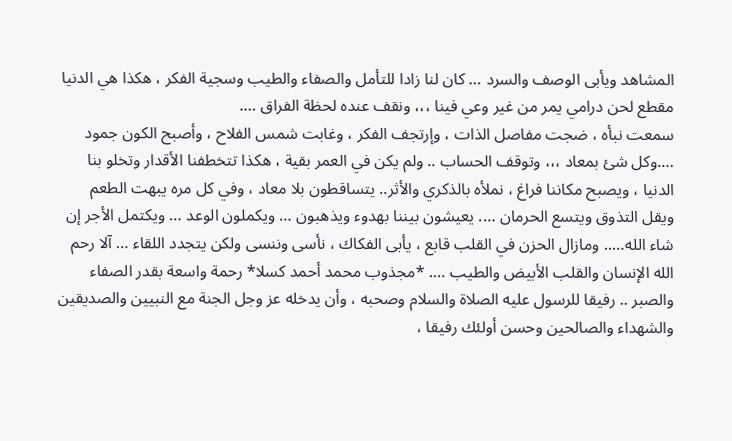المشاهد ويأبى الوصف والسرد … كان لنا زادا للتأمل والصفاء والطيب وسجية الفكر ، هكذا هي الدنيا مقطع لحن درامي يمر من غير وعي فينا ،،، ونقف عنده لحظة الفراق ….
سمعت نبأه ، ضجت مفاصل الذات ، وإرتجف الفكر ، وغابت شمس الفلاح ، وأصبح الكون جمود ….وكل شئ بمعاد ،،، وتوقف الحساب .. ولم يكن في العمر بقية ، هكذا تتخطفنا الأقدار وتخلو بنا الدنيا ، ويصبح مكاننا فراغ ، نملأه بالذكري والأثر.. يتساقطون بلا معاد ، وفي كل مره يبهت الطعم ويقل التذوق ويتسع الحرمان …. يعيشون بيننا بهدوء ويذهبون … ويكملون الوعد … ويكتمل الأجر إن شاء الله….. ومازال الحزن في القلب قابع ، يأبى الفكاك ، نأسى وننسى ولكن يتجدد اللقاء … آلا رحم الله الإنسان والقلب الأبيض والطيب …. *مجذوب محمد أحمد كسلا* رحمة واسعة بقدر الصفاء والصبر .. رفيقا للرسول عليه الصلاة والسلام وصحبه ، وأن يدخله عز وجل الجنة مع النبيين والصديقين والشهداء والصالحين وحسن أولئك رفيقا ،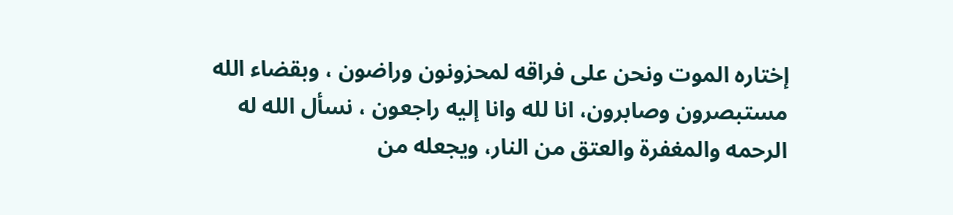إختاره الموت ونحن على فراقه لمحزونون وراضون ، وبقضاء الله مستبصرون وصابرون، انا لله وانا إليه راجعون ، نسأل الله له الرحمه والمغفرة والعتق من النار، ويجعله من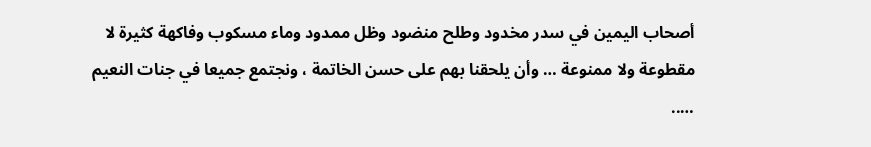أصحاب اليمين في سدر مخدود وطلح منضود وظل ممدود وماء مسكوب وفاكهة كثيرة لا مقطوعة ولا ممنوعة … وأن يلحقنا بهم على حسن الخاتمة ، ونجتمع جميعا في جنات النعيم …..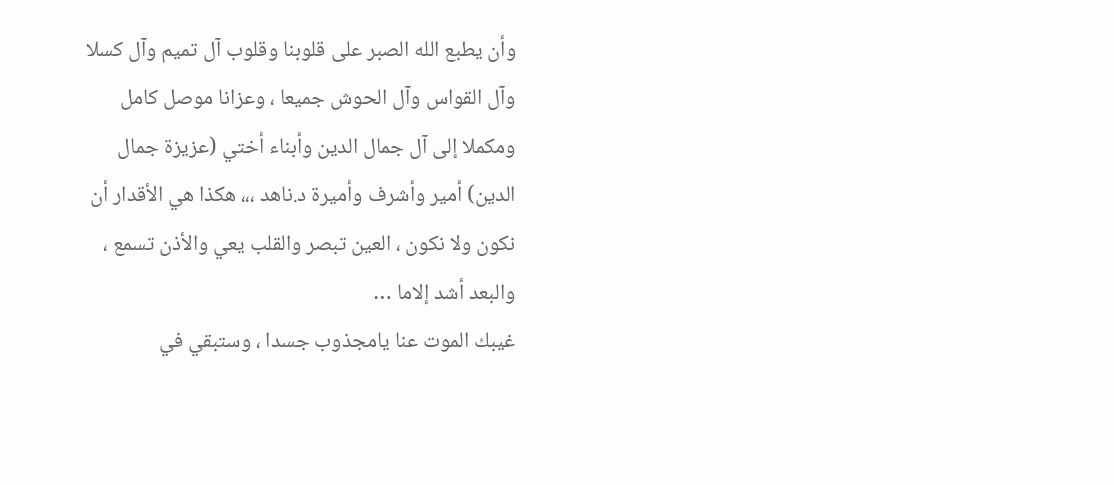وأن يطبع الله الصبر على قلوبنا وقلوب آل تميم وآل كسلا وآل القواس وآل الحوش جميعا ، وعزانا موصل كامل ومكملا إلى آل جمال الدين وأبناء أختي (عزيزة جمال الدين) أمير وأشرف وأميرة د.ناهد ،،، هكذا هي الأقدار أن نكون ولا نكون ، العين تبصر والقلب يعي والأذن تسمع ، والبعد أشد إلاما …
غيبك الموت عنا يامجذوب جسدا ، وستبقي في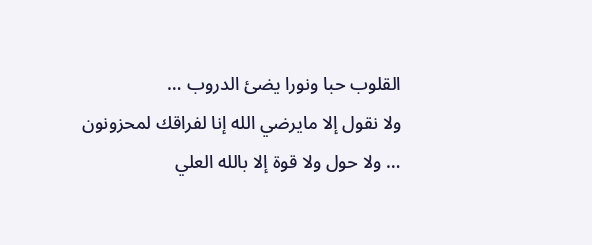القلوب حبا ونورا يضئ الدروب …
ولا نقول إلا مايرضي الله إنا لفراقك لمحزونون … ولا حول ولا قوة إلا بالله العلي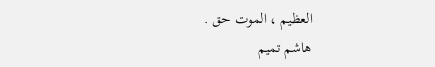العظيم ، الموت حق .
هاشم تميم